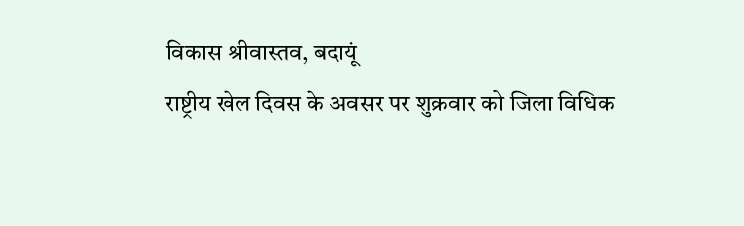विकास श्रीवास्तव, बदायूं
राष्ट्रीय खेल दिवस के अवसर पर शुक्रवार को जिला विधिक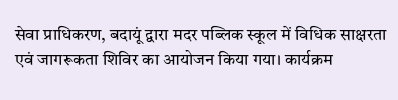सेवा प्राधिकरण, बदायूं द्वारा मदर पब्लिक स्कूल में विधिक साक्षरता एवं जागरूकता शिविर का आयोजन किया गया। कार्यक्रम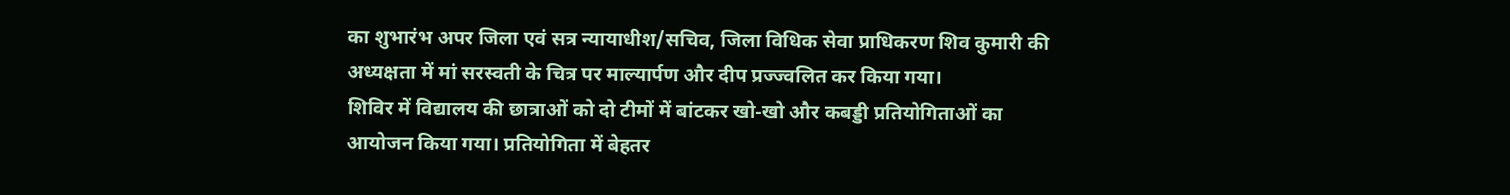का शुभारंभ अपर जिला एवं सत्र न्यायाधीश/सचिव, जिला विधिक सेवा प्राधिकरण शिव कुमारी की अध्यक्षता में मां सरस्वती के चित्र पर माल्यार्पण और दीप प्रज्ज्वलित कर किया गया।
शिविर में विद्यालय की छात्राओं को दो टीमों में बांटकर खो-खो और कबड्डी प्रतियोगिताओं का आयोजन किया गया। प्रतियोगिता में बेहतर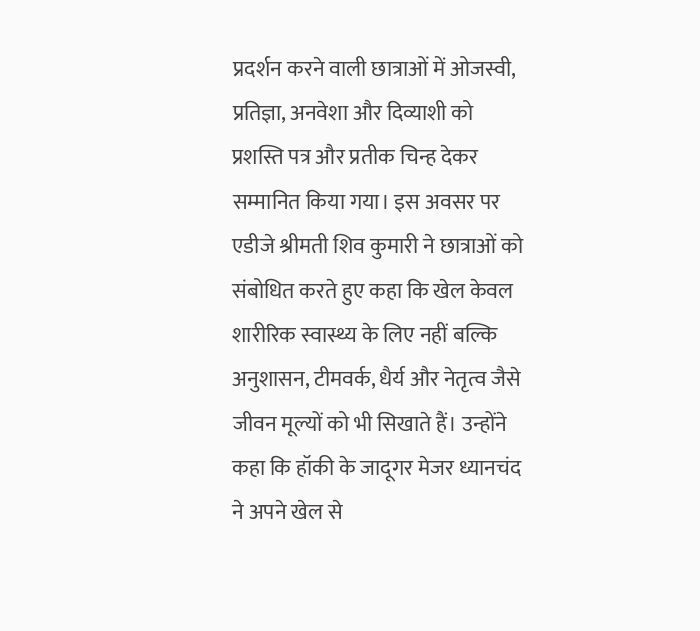प्रदर्शन करने वाली छात्राओं में ओजस्वी, प्रतिज्ञा, अनवेशा और दिव्याशी को प्रशस्ति पत्र और प्रतीक चिन्ह देकर सम्मानित किया गया। इस अवसर पर एडीजे श्रीमती शिव कुमारी ने छात्राओं को संबोधित करते हुए कहा कि खेल केवल शारीरिक स्वास्थ्य के लिए नहीं बल्कि अनुशासन, टीमवर्क, धैर्य और नेतृत्व जैसे जीवन मूल्यों को भी सिखाते हैं। उन्होंने कहा कि हॉकी के जादूगर मेजर ध्यानचंद ने अपने खेल से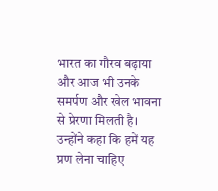भारत का गौरव बढ़ाया और आज भी उनके समर्पण और खेल भावना से प्रेरणा मिलती है।
उन्होंने कहा कि हमें यह प्रण लेना चाहिए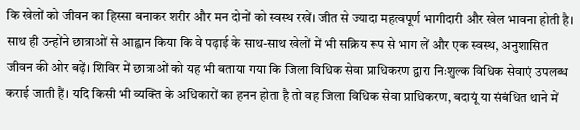कि खेलों को जीवन का हिस्सा बनाकर शरीर और मन दोनों को स्वस्थ रखें। जीत से ज्यादा महत्वपूर्ण भागीदारी और खेल भावना होती है। साथ ही उन्होंने छात्राओं से आह्वान किया कि वे पढ़ाई के साथ-साथ खेलों में भी सक्रिय रूप से भाग लें और एक स्वस्थ, अनुशासित जीवन की ओर बढ़ें। शिविर में छात्राओं को यह भी बताया गया कि जिला विधिक सेवा प्राधिकरण द्वारा निःशुल्क विधिक सेवाएं उपलब्ध कराई जाती हैं। यदि किसी भी व्यक्ति के अधिकारों का हनन होता है तो वह जिला विधिक सेवा प्राधिकरण, बदायूं या संबंधित थाने में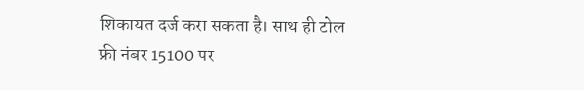शिकायत दर्ज करा सकता है। साथ ही टोल फ्री नंबर 15100 पर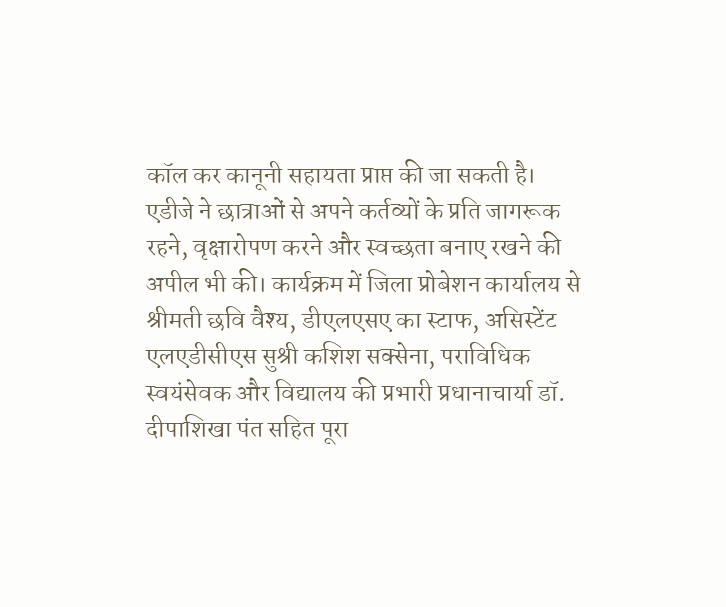कॉल कर कानूनी सहायता प्राप्त की जा सकती है।
एडीजे ने छात्राओं से अपने कर्तव्यों के प्रति जागरूक रहने, वृक्षारोपण करने और स्वच्छता बनाए रखने की अपील भी की। कार्यक्रम में जिला प्रोबेशन कार्यालय से श्रीमती छवि वैश्य, डीएलएसए का स्टाफ, असिस्टेंट एलएडीसीएस सुश्री कशिश सक्सेना, पराविधिक स्वयंसेवक और विद्यालय की प्रभारी प्रधानाचार्या डॉ. दीपाशिखा पंत सहित पूरा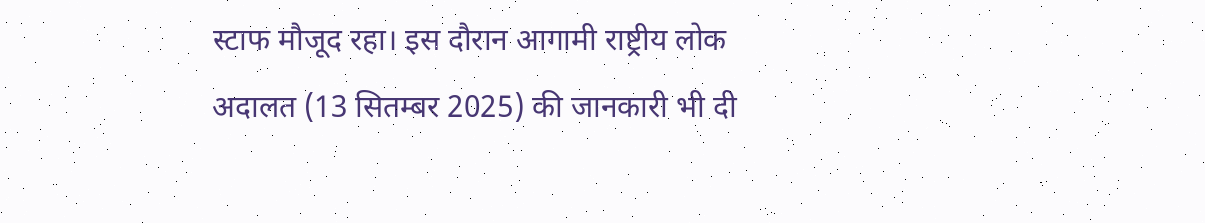स्टाफ मौजूद रहा। इस दौरान आगामी राष्ट्रीय लोक अदालत (13 सितम्बर 2025) की जानकारी भी दी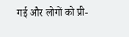गई और लोगों को प्री-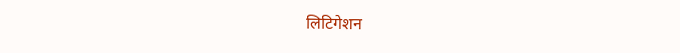लिटिगेशन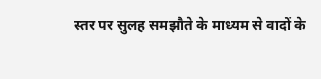स्तर पर सुलह समझौते के माध्यम से वादों के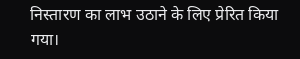निस्तारण का लाभ उठाने के लिए प्रेरित किया गया।